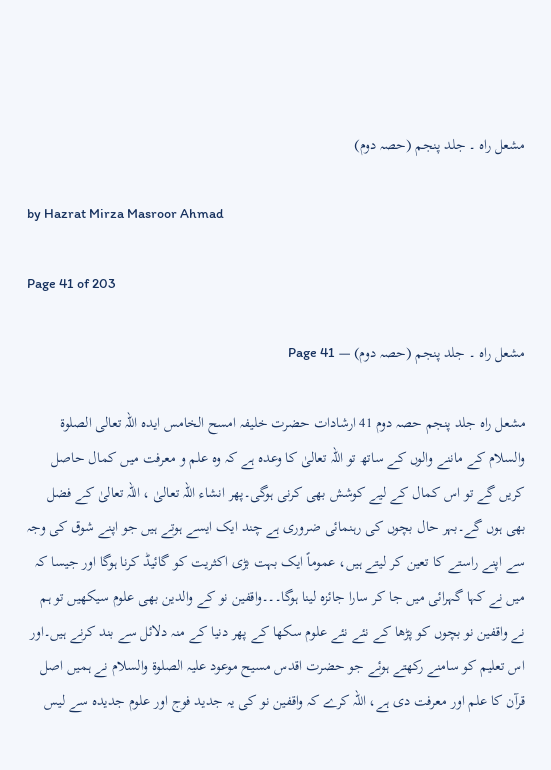مشعل راہ ۔ جلد پنجم (حصہ دوم)

by Hazrat Mirza Masroor Ahmad

Page 41 of 203

مشعل راہ ۔ جلد پنجم (حصہ دوم) — Page 41

مشعل راه جلد پنجم حصہ دوم 41 ارشادات حضرت خلیفہ امسح الخامس ایدہ اللہ تعالی الصلوۃ والسلام کے ماننے والوں کے ساتھ تو اللہ تعالیٰ کا وعدہ ہے کہ وہ علم و معرفت میں کمال حاصل کریں گے تو اس کمال کے لیے کوشش بھی کرنی ہوگی۔پھر انشاء اللہ تعالیٰ ، اللہ تعالیٰ کے فضل بھی ہوں گے۔بہر حال بچوں کی رہنمائی ضروری ہے چند ایک ایسے ہوتے ہیں جو اپنے شوق کی وجہ سے اپنے راستے کا تعین کر لیتے ہیں، عموماً ایک بہت بڑی اکثریت کو گائیڈ کرنا ہوگا اور جیسا کہ میں نے کہا گہرائی میں جا کر سارا جائزہ لینا ہوگا۔۔۔واقفین نو کے والدین بھی علوم سیکھیں تو ہم نے واقفین نو بچوں کو پڑھا کے نئے نئے علوم سکھا کے پھر دنیا کے منہ دلائل سے بند کرنے ہیں۔اور اس تعلیم کو سامنے رکھتے ہوئے جو حضرت اقدس مسیح موعود علیہ الصلوۃ والسلام نے ہمیں اصل قرآن کا علم اور معرفت دی ہے، اللہ کرے کہ واقفین نو کی یہ جدید فوج اور علوم جدیدہ سے لیس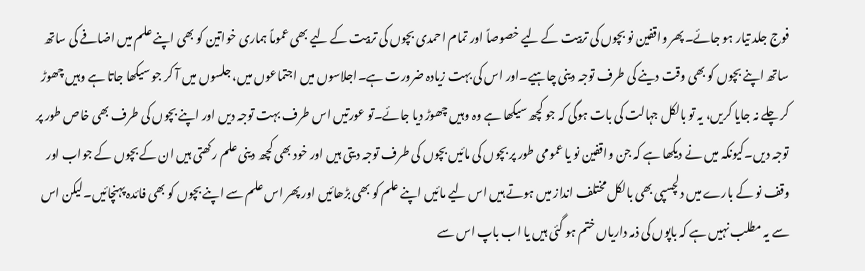فوج جلد تیار ہو جائے۔پھر واقفین نو بچوں کی تربیت کے لیے خصوصاً اور تمام احمدی بچوں کی تربیت کے لیے بھی عموماً ہماری خواتین کو بھی اپنے علم میں اضافے کی ساتھ ساتھ اپنے بچوں کو بھی وقت دینے کی طرف توجہ دینی چاہیے۔اور اس کی بہت زیادہ ضرورت ہے۔اجلاسوں میں اجتماعوں میں، جلسوں میں آ کر جو سیکھا جاتا ہے وہیں چھوڑ کر چلے نہ جایا کریں، یہ تو بالکل جہالت کی بات ہوگی کہ جو کچھ سیکھا ہے وہ وہیں چھوڑ دیا جائے۔تو عورتیں اس طرف بہت توجہ دیں اور اپنے بچوں کی طرف بھی خاص طور پر توجہ دیں۔کیونکہ میں نے دیکھا ہے کہ جن واقفین نو یا عمومی طور پر بچوں کی مائیں بچوں کی طرف توجہ دیتی ہیں اور خود بھی کچھ دینی علم رکھتی ہیں ان کے بچوں کے جواب اور وقف نو کے بارے میں دلچسپی بھی بالکل مختلف انداز میں ہوتے ہیں اس لیے مائیں اپنے علم کو بھی بڑھائیں اور پھر اس علم سے اپنے بچوں کو بھی فائدہ پہنچائیں۔لیکن اس سے یہ مطلب نہیں ہے کہ باپوں کی ذمہ داریاں ختم ہو گئی ہیں یا اب باپ اس سے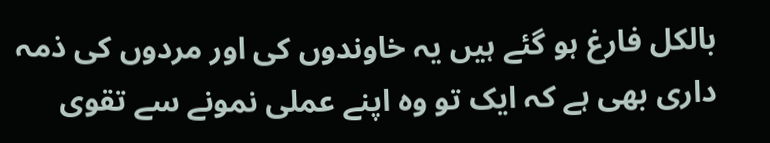بالکل فارغ ہو گئے ہیں یہ خاوندوں کی اور مردوں کی ذمہ داری بھی ہے کہ ایک تو وہ اپنے عملی نمونے سے تقوی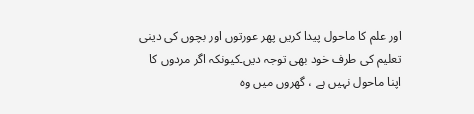اور علم کا ماحول پیدا کریں پھر عورتوں اور بچوں کی دینی تعلیم کی طرف خود بھی توجہ دیں۔کیونکہ اگر مردوں کا اپنا ماحول نہیں ہے ، گھروں میں وہ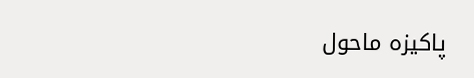پاکیزہ ماحول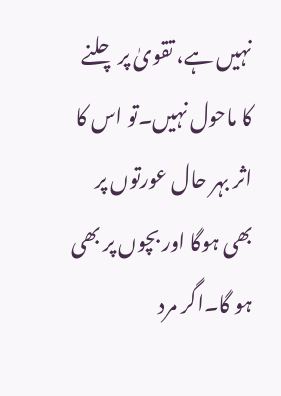نہیں ہے، تقویٰ پر چلنے کا ماحول نہیں۔تو اس کا اثر بہر حال عورتوں پر بھی ہوگا اور بچوں پر بھی ہو گا۔اگر مرد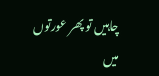چاہیں تو پھر عورتوں میں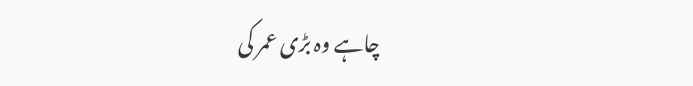چاہے وہ بڑی عمر کی